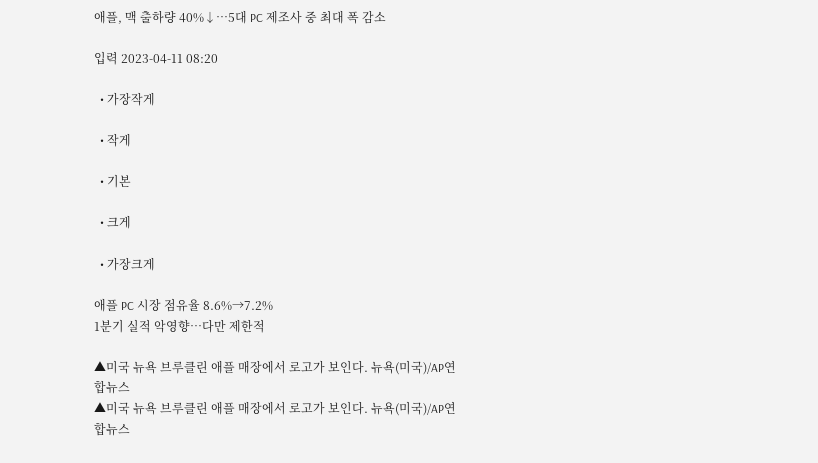애플, 맥 출하량 40%↓…5대 PC 제조사 중 최대 폭 감소

입력 2023-04-11 08:20

  • 가장작게

  • 작게

  • 기본

  • 크게

  • 가장크게

애플 PC 시장 점유율 8.6%→7.2%
1분기 실적 악영향…다만 제한적

▲미국 뉴욕 브루클린 애플 매장에서 로고가 보인다. 뉴욕(미국)/AP연합뉴스
▲미국 뉴욕 브루클린 애플 매장에서 로고가 보인다. 뉴욕(미국)/AP연합뉴스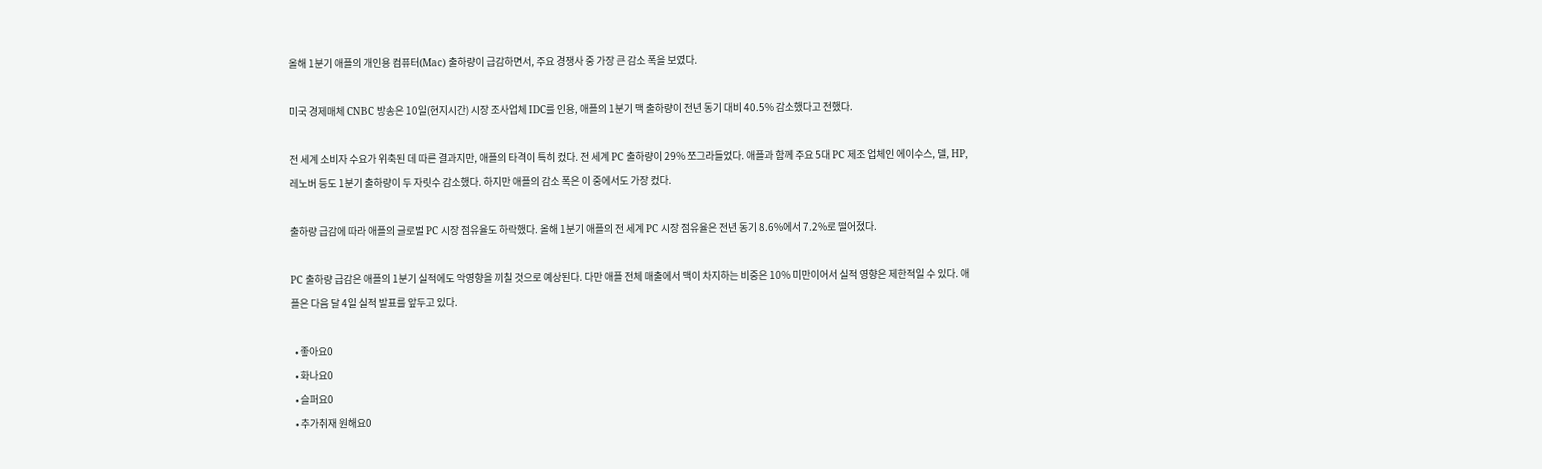올해 1분기 애플의 개인용 컴퓨터(Mac) 출하량이 급감하면서, 주요 경쟁사 중 가장 큰 감소 폭을 보였다.

미국 경제매체 CNBC 방송은 10일(현지시간) 시장 조사업체 IDC를 인용, 애플의 1분기 맥 출하량이 전년 동기 대비 40.5% 감소했다고 전했다.

전 세계 소비자 수요가 위축된 데 따른 결과지만, 애플의 타격이 특히 컸다. 전 세계 PC 출하량이 29% 쪼그라들었다. 애플과 함께 주요 5대 PC 제조 업체인 에이수스, 델, HP, 레노버 등도 1분기 출하량이 두 자릿수 감소했다. 하지만 애플의 감소 폭은 이 중에서도 가장 컸다.

출하량 급감에 따라 애플의 글로벌 PC 시장 점유율도 하락했다. 올해 1분기 애플의 전 세계 PC 시장 점유율은 전년 동기 8.6%에서 7.2%로 떨어졌다.

PC 출하량 급감은 애플의 1분기 실적에도 악영향을 끼칠 것으로 예상된다. 다만 애플 전체 매출에서 맥이 차지하는 비중은 10% 미만이어서 실적 영향은 제한적일 수 있다. 애플은 다음 달 4일 실적 발표를 앞두고 있다.

  • 좋아요0
  • 화나요0
  • 슬퍼요0
  • 추가취재 원해요0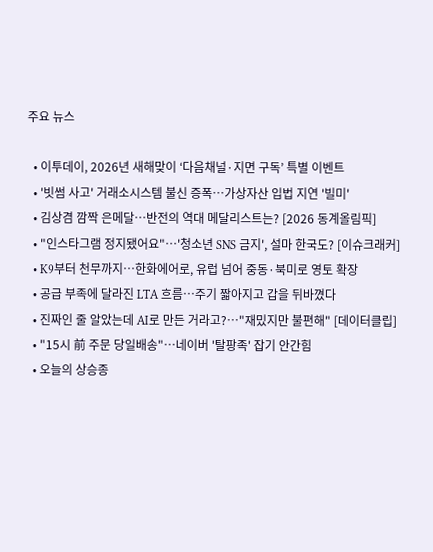주요 뉴스

  • 이투데이, 2026년 새해맞이 ‘다음채널·지면 구독’ 특별 이벤트
  • '빗썸 사고' 거래소시스템 불신 증폭…가상자산 입법 지연 '빌미'
  • 김상겸 깜짝 은메달…반전의 역대 메달리스트는? [2026 동계올림픽]
  • "인스타그램 정지됐어요"⋯'청소년 SNS 금지', 설마 한국도? [이슈크래커]
  • K9부터 천무까지…한화에어로, 유럽 넘어 중동·북미로 영토 확장
  • 공급 부족에 달라진 LTA 흐름⋯주기 짧아지고 갑을 뒤바꼈다
  • 진짜인 줄 알았는데 AI로 만든 거라고?…"재밌지만 불편해" [데이터클립]
  • "15시 前 주문 당일배송"…네이버 '탈팡족' 잡기 안간힘
  • 오늘의 상승종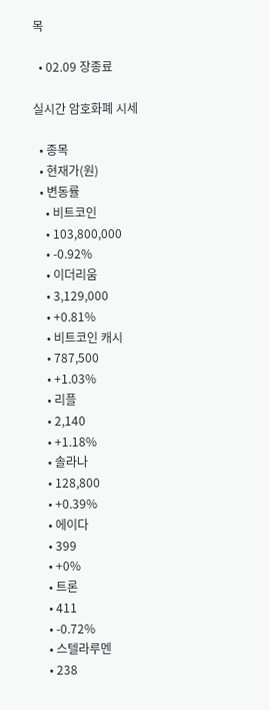목

  • 02.09 장종료

실시간 암호화폐 시세

  • 종목
  • 현재가(원)
  • 변동률
    • 비트코인
    • 103,800,000
    • -0.92%
    • 이더리움
    • 3,129,000
    • +0.81%
    • 비트코인 캐시
    • 787,500
    • +1.03%
    • 리플
    • 2,140
    • +1.18%
    • 솔라나
    • 128,800
    • +0.39%
    • 에이다
    • 399
    • +0%
    • 트론
    • 411
    • -0.72%
    • 스텔라루멘
    • 238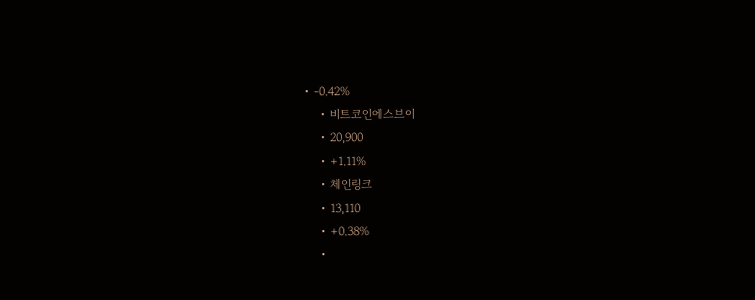• -0.42%
    • 비트코인에스브이
    • 20,900
    • +1.11%
    • 체인링크
    • 13,110
    • +0.38%
    •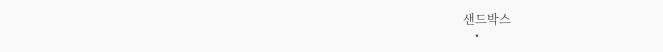샌드박스
    •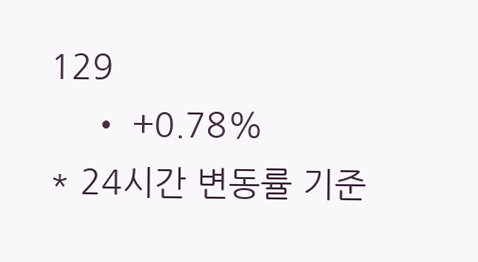129
    • +0.78%
* 24시간 변동률 기준